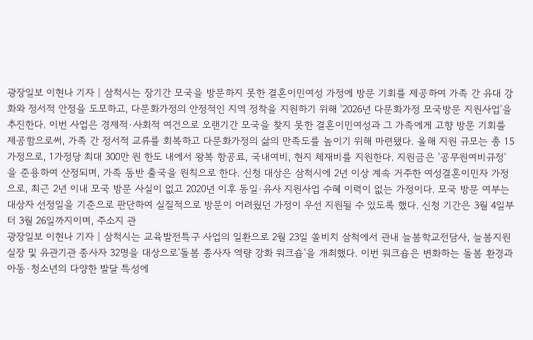광장일보 이현나 기자 | 삼척시는 장기간 모국을 방문하지 못한 결혼이민여성 가정에 방문 기회를 제공하여 가족 간 유대 강화와 정서적 안정을 도모하고, 다문화가정의 안정적인 지역 정착을 지원하기 위해 '2026년 다문화가정 모국방문 지원사업'을 추진한다. 이번 사업은 경제적·사회적 여건으로 오랜기간 모국을 찾지 못한 결혼이민여성과 그 가족에게 고향 방문 기회를 제공함으로써, 가족 간 정서적 교류를 회복하고 다문화가정의 삶의 만족도를 높이기 위해 마련됐다. 올해 지원 규모는 총 15가정으로, 1가정당 최대 300만 원 한도 내에서 왕복 항공료, 국내여비, 현지 체재비를 지원한다. 지원금은 '공무원여비규정'을 준용하여 산정되며, 가족 동반 출국을 원칙으로 한다. 신청 대상은 삼척시에 2년 이상 계속 거주한 여성결혼이민자 가정으로, 최근 2년 이내 모국 방문 사실이 없고 2020년 이후 동일·유사 지원사업 수혜 이력이 없는 가정이다. 모국 방문 여부는 대상자 선정일을 기준으로 판단하여 실질적으로 방문이 어려웠던 가정이 우선 지원될 수 있도록 했다. 신청 기간은 3월 4일부터 3월 26일까지이며, 주소지 관
광장일보 이현나 기자 | 삼척시는 교육발전특구 사업의 일환으로 2월 23일 쏠비치 삼척에서 관내 늘봄학교전담사, 늘봄지원실장 및 유관기관 종사자 32명을 대상으로'돌봄 종사자 역량 강화 워크숍'을 개최했다. 이번 워크숍은 변화하는 돌봄 환경과 아동·청소년의 다양한 발달 특성에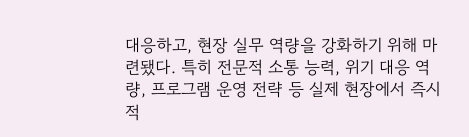대응하고, 현장 실무 역량을 강화하기 위해 마련됐다. 특히 전문적 소통 능력, 위기 대응 역량, 프로그램 운영 전략 등 실제 현장에서 즉시 적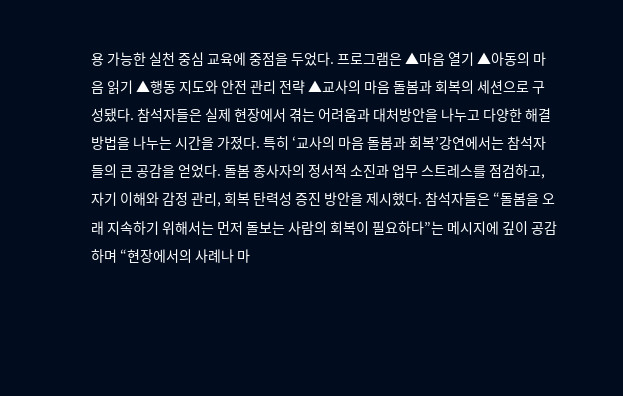용 가능한 실천 중심 교육에 중점을 두었다. 프로그램은 ▲마음 열기 ▲아동의 마음 읽기 ▲행동 지도와 안전 관리 전략 ▲교사의 마음 돌봄과 회복의 세션으로 구성됐다. 참석자들은 실제 현장에서 겪는 어려움과 대처방안을 나누고 다양한 해결 방법을 나누는 시간을 가졌다. 특히 ‘교사의 마음 돌봄과 회복’강연에서는 참석자들의 큰 공감을 얻었다. 돌봄 종사자의 정서적 소진과 업무 스트레스를 점검하고, 자기 이해와 감정 관리, 회복 탄력성 증진 방안을 제시했다. 참석자들은 “돌봄을 오래 지속하기 위해서는 먼저 돌보는 사람의 회복이 필요하다”는 메시지에 깊이 공감하며 “현장에서의 사례나 마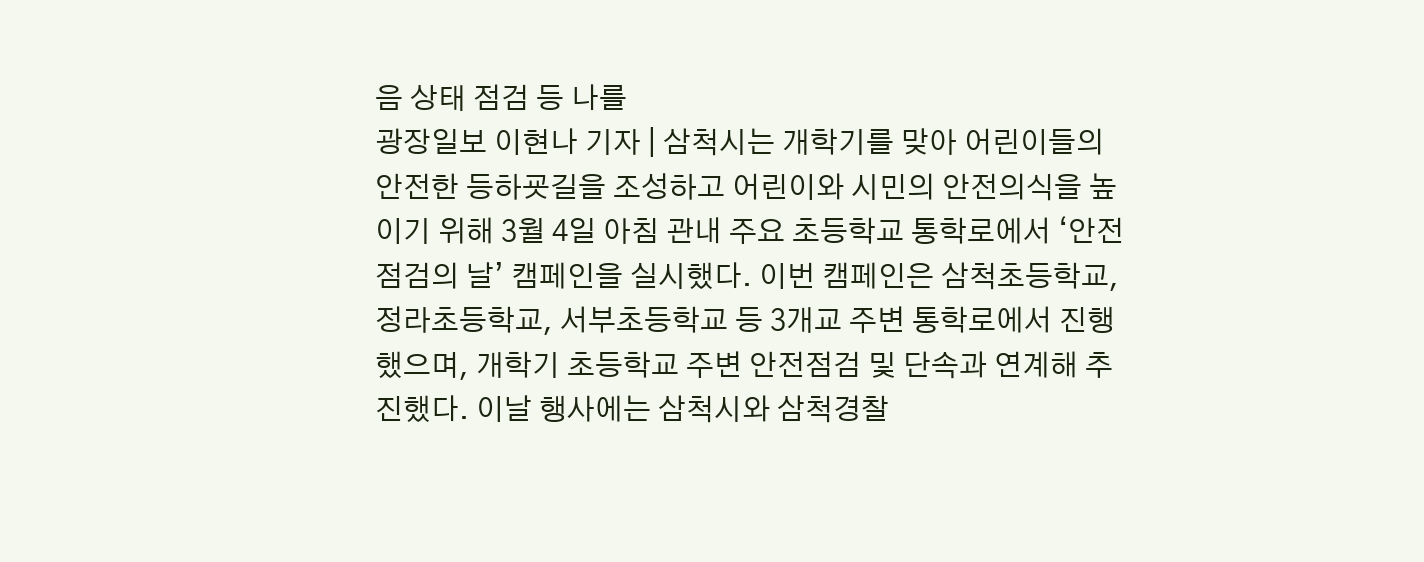음 상태 점검 등 나를
광장일보 이현나 기자 | 삼척시는 개학기를 맞아 어린이들의 안전한 등하굣길을 조성하고 어린이와 시민의 안전의식을 높이기 위해 3월 4일 아침 관내 주요 초등학교 통학로에서 ‘안전점검의 날’ 캠페인을 실시했다. 이번 캠페인은 삼척초등학교, 정라초등학교, 서부초등학교 등 3개교 주변 통학로에서 진행했으며, 개학기 초등학교 주변 안전점검 및 단속과 연계해 추진했다. 이날 행사에는 삼척시와 삼척경찰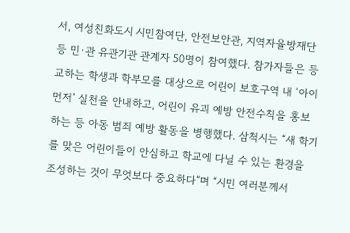서, 여성친화도시 시민참여단, 안전보안관, 지역자율방재단 등 민·관 유관기관 관계자 50명이 참여했다. 참가자들은 등교하는 학생과 학부모를 대상으로 어린이 보호구역 내 ‘아이 먼저’ 실천을 안내하고, 어린이 유괴 예방 안전수칙을 홍보하는 등 아동 범죄 예방 활동을 병행했다. 삼척시는 “새 학기를 맞은 어린이들이 안심하고 학교에 다닐 수 있는 환경을 조성하는 것이 무엇보다 중요하다”며 “시민 여러분께서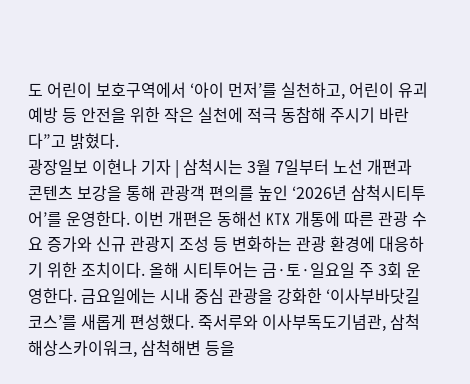도 어린이 보호구역에서 ‘아이 먼저’를 실천하고, 어린이 유괴 예방 등 안전을 위한 작은 실천에 적극 동참해 주시기 바란다”고 밝혔다.
광장일보 이현나 기자 | 삼척시는 3월 7일부터 노선 개편과 콘텐츠 보강을 통해 관광객 편의를 높인 ‘2026년 삼척시티투어’를 운영한다. 이번 개편은 동해선 KTX 개통에 따른 관광 수요 증가와 신규 관광지 조성 등 변화하는 관광 환경에 대응하기 위한 조치이다. 올해 시티투어는 금·토·일요일 주 3회 운영한다. 금요일에는 시내 중심 관광을 강화한 ‘이사부바닷길코스’를 새롭게 편성했다. 죽서루와 이사부독도기념관, 삼척해상스카이워크, 삼척해변 등을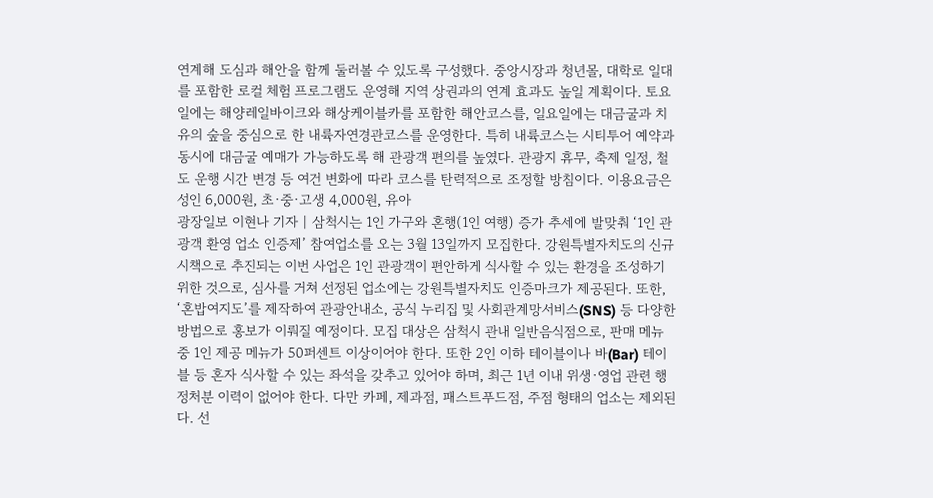연계해 도심과 해안을 함께 둘러볼 수 있도록 구성했다. 중앙시장과 청년몰, 대학로 일대를 포함한 로컬 체험 프로그램도 운영해 지역 상권과의 연계 효과도 높일 계획이다. 토요일에는 해양레일바이크와 해상케이블카를 포함한 해안코스를, 일요일에는 대금굴과 치유의 숲을 중심으로 한 내륙자연경관코스를 운영한다. 특히 내륙코스는 시티투어 예약과 동시에 대금굴 예매가 가능하도록 해 관광객 편의를 높였다. 관광지 휴무, 축제 일정, 철도 운행 시간 변경 등 여건 변화에 따라 코스를 탄력적으로 조정할 방침이다. 이용요금은 성인 6,000원, 초·중·고생 4,000원, 유아
광장일보 이현나 기자 | 삼척시는 1인 가구와 혼행(1인 여행) 증가 추세에 발맞춰 ‘1인 관광객 환영 업소 인증제’ 참여업소를 오는 3월 13일까지 모집한다. 강원특별자치도의 신규 시책으로 추진되는 이번 사업은 1인 관광객이 편안하게 식사할 수 있는 환경을 조성하기 위한 것으로, 심사를 거쳐 선정된 업소에는 강원특별자치도 인증마크가 제공된다. 또한, ‘혼밥여지도’를 제작하여 관광안내소, 공식 누리집 및 사회관계망서비스(SNS) 등 다양한 방법으로 홍보가 이뤄질 예정이다. 모집 대상은 삼척시 관내 일반음식점으로, 판매 메뉴 중 1인 제공 메뉴가 50퍼센트 이상이어야 한다. 또한 2인 이하 테이블이나 바(Bar) 테이블 등 혼자 식사할 수 있는 좌석을 갖추고 있어야 하며, 최근 1년 이내 위생·영업 관련 행정처분 이력이 없어야 한다. 다만 카페, 제과점, 패스트푸드점, 주점 형태의 업소는 제외된다. 선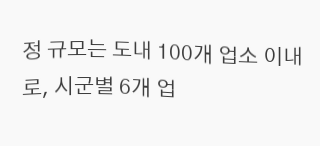정 규모는 도내 100개 업소 이내로, 시군별 6개 업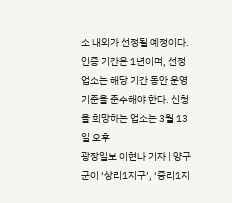소 내외가 선정될 예정이다. 인증 기간은 1년이며, 선정 업소는 해당 기간 동안 운영기준을 준수해야 한다. 신청을 희망하는 업소는 3월 13일 오후
광장일보 이현나 기자 | 양구군이 ‘상리1지구’, ‘중리1지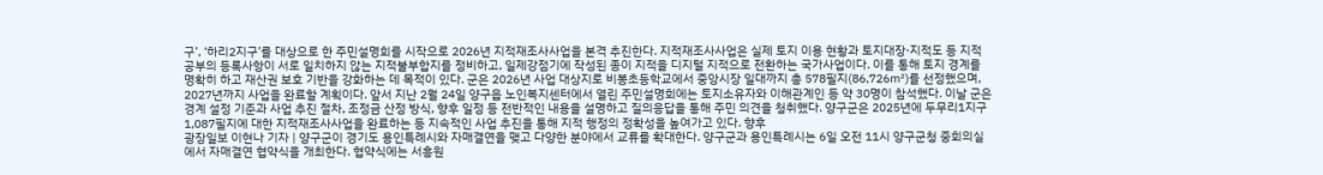구’, ‘하리2지구’를 대상으로 한 주민설명회를 시작으로 2026년 지적재조사사업을 본격 추진한다. 지적재조사사업은 실제 토지 이용 현황과 토지대장·지적도 등 지적공부의 등록사항이 서로 일치하지 않는 지적불부합지를 정비하고, 일제강점기에 작성된 종이 지적을 디지털 지적으로 전환하는 국가사업이다. 이를 통해 토지 경계를 명확히 하고 재산권 보호 기반을 강화하는 데 목적이 있다. 군은 2026년 사업 대상지로 비봉초등학교에서 중앙시장 일대까지 총 578필지(86,726㎡)를 선정했으며, 2027년까지 사업을 완료할 계획이다. 앞서 지난 2월 24일 양구읍 노인복지센터에서 열린 주민설명회에는 토지소유자와 이해관계인 등 약 30명이 참석했다. 이날 군은 경계 설정 기준과 사업 추진 절차, 조정금 산정 방식, 향후 일정 등 전반적인 내용을 설명하고 질의응답을 통해 주민 의견을 청취했다. 양구군은 2025년에 두무리1지구 1,087필지에 대한 지적재조사사업을 완료하는 등 지속적인 사업 추진을 통해 지적 행정의 정확성을 높여가고 있다. 향후
광장일보 이현나 기자 | 양구군이 경기도 용인특례시와 자매결연을 맺고 다양한 분야에서 교류를 확대한다. 양구군과 용인특례시는 6일 오전 11시 양구군청 중회의실에서 자매결연 협약식을 개최한다. 협약식에는 서흥원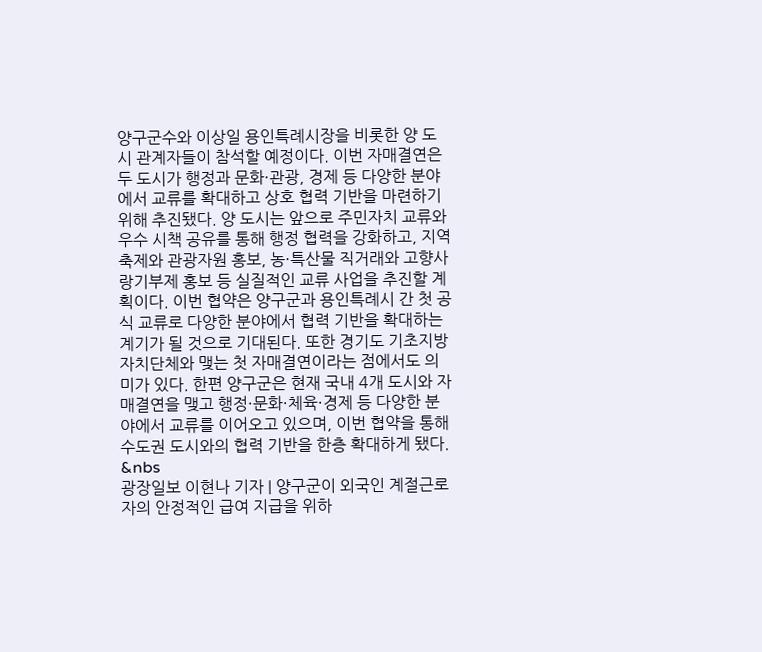양구군수와 이상일 용인특례시장을 비롯한 양 도시 관계자들이 참석할 예정이다. 이번 자매결연은 두 도시가 행정과 문화·관광, 경제 등 다양한 분야에서 교류를 확대하고 상호 협력 기반을 마련하기 위해 추진됐다. 양 도시는 앞으로 주민자치 교류와 우수 시책 공유를 통해 행정 협력을 강화하고, 지역 축제와 관광자원 홍보, 농·특산물 직거래와 고향사랑기부제 홍보 등 실질적인 교류 사업을 추진할 계획이다. 이번 협약은 양구군과 용인특례시 간 첫 공식 교류로 다양한 분야에서 협력 기반을 확대하는 계기가 될 것으로 기대된다. 또한 경기도 기초지방자치단체와 맺는 첫 자매결연이라는 점에서도 의미가 있다. 한편 양구군은 현재 국내 4개 도시와 자매결연을 맺고 행정·문화·체육·경제 등 다양한 분야에서 교류를 이어오고 있으며, 이번 협약을 통해 수도권 도시와의 협력 기반을 한층 확대하게 됐다. &nbs
광장일보 이현나 기자 | 양구군이 외국인 계절근로자의 안정적인 급여 지급을 위하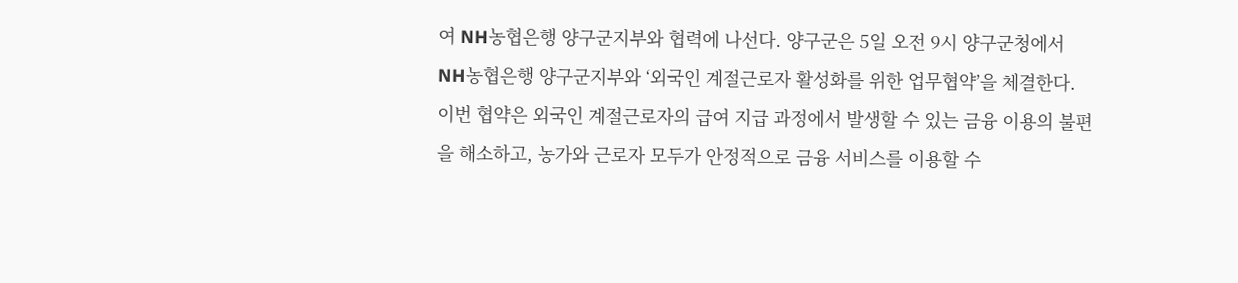여 NH농협은행 양구군지부와 협력에 나선다. 양구군은 5일 오전 9시 양구군청에서 NH농협은행 양구군지부와 ‘외국인 계절근로자 활성화를 위한 업무협약’을 체결한다. 이번 협약은 외국인 계절근로자의 급여 지급 과정에서 발생할 수 있는 금융 이용의 불편을 해소하고, 농가와 근로자 모두가 안정적으로 금융 서비스를 이용할 수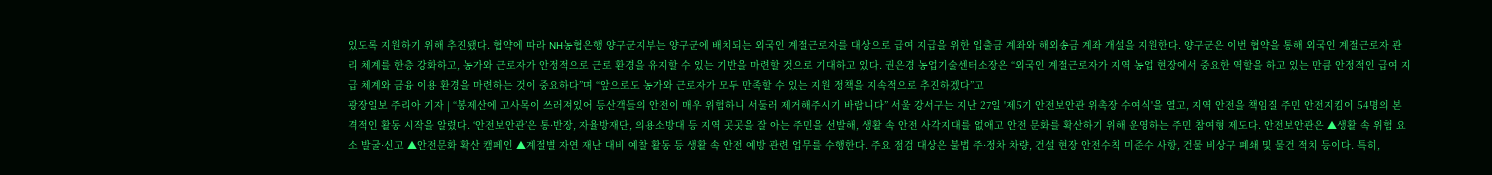있도록 지원하기 위해 추진됐다. 협약에 따라 NH농협은행 양구군지부는 양구군에 배치되는 외국인 계절근로자를 대상으로 급여 지급을 위한 입출금 계좌와 해외송금 계좌 개설을 지원한다. 양구군은 이번 협약을 통해 외국인 계절근로자 관리 체계를 한층 강화하고, 농가와 근로자가 안정적으로 근로 환경을 유지할 수 있는 기반을 마련할 것으로 기대하고 있다. 권은경 농업기술센터소장은 “외국인 계절근로자가 지역 농업 현장에서 중요한 역할을 하고 있는 만큼 안정적인 급여 지급 체계와 금융 이용 환경을 마련하는 것이 중요하다”며 “앞으로도 농가와 근로자가 모두 만족할 수 있는 지원 정책을 지속적으로 추진하겠다”고
광장일보 주리아 기자 | “봉제산에 고사목이 쓰러져있어 등산객들의 안전이 매우 위험하니 서둘러 제거해주시기 바랍니다” 서울 강서구는 지난 27일 '제5기 안전보안관 위촉장 수여식'을 열고, 지역 안전을 책임질 주민 안전지킴이 54명의 본격적인 활동 시작을 알렸다. ‘안전보안관’은 통·반장, 자율방재단, 의용소방대 등 지역 곳곳을 잘 아는 주민을 선발해, 생활 속 안전 사각지대를 없애고 안전 문화를 확산하기 위해 운영하는 주민 참여형 제도다. 안전보안관은 ▲생활 속 위험 요소 발굴·신고 ▲안전문화 확산 캠페인 ▲계절별 자연 재난 대비 예찰 활동 등 생활 속 안전 예방 관련 업무를 수행한다. 주요 점검 대상은 불법 주·정차 차량, 건설 현장 안전수칙 미준수 사항, 건물 비상구 폐쇄 및 물건 적치 등이다. 특히,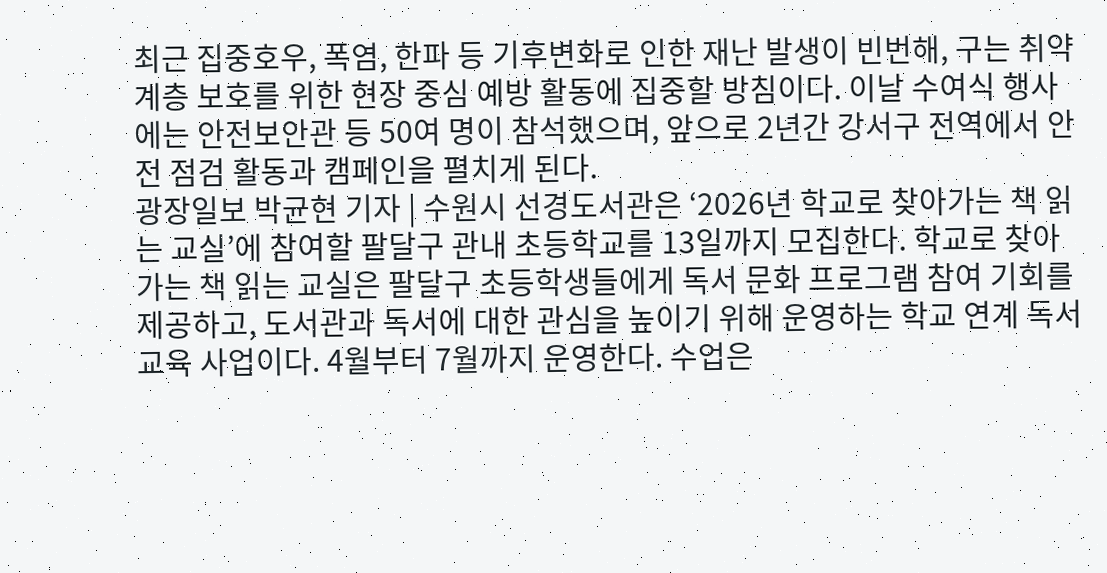최근 집중호우, 폭염, 한파 등 기후변화로 인한 재난 발생이 빈번해, 구는 취약계층 보호를 위한 현장 중심 예방 활동에 집중할 방침이다. 이날 수여식 행사에는 안전보안관 등 50여 명이 참석했으며, 앞으로 2년간 강서구 전역에서 안전 점검 활동과 캠페인을 펼치게 된다.
광장일보 박균현 기자 | 수원시 선경도서관은 ‘2026년 학교로 찾아가는 책 읽는 교실’에 참여할 팔달구 관내 초등학교를 13일까지 모집한다. 학교로 찾아가는 책 읽는 교실은 팔달구 초등학생들에게 독서 문화 프로그램 참여 기회를 제공하고, 도서관과 독서에 대한 관심을 높이기 위해 운영하는 학교 연계 독서 교육 사업이다. 4월부터 7월까지 운영한다. 수업은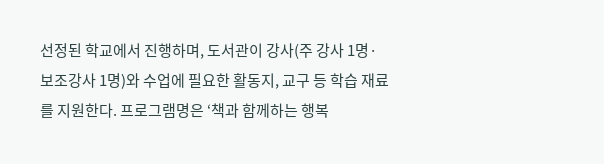선정된 학교에서 진행하며, 도서관이 강사(주 강사 1명·보조강사 1명)와 수업에 필요한 활동지, 교구 등 학습 재료를 지원한다. 프로그램명은 ‘책과 함께하는 행복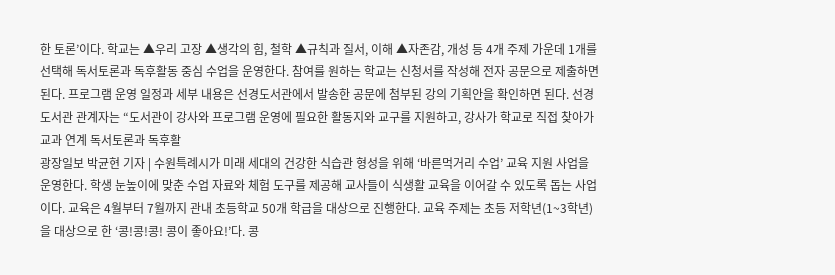한 토론’이다. 학교는 ▲우리 고장 ▲생각의 힘, 철학 ▲규칙과 질서, 이해 ▲자존감, 개성 등 4개 주제 가운데 1개를 선택해 독서토론과 독후활동 중심 수업을 운영한다. 참여를 원하는 학교는 신청서를 작성해 전자 공문으로 제출하면 된다. 프로그램 운영 일정과 세부 내용은 선경도서관에서 발송한 공문에 첨부된 강의 기획안을 확인하면 된다. 선경도서관 관계자는 “도서관이 강사와 프로그램 운영에 필요한 활동지와 교구를 지원하고, 강사가 학교로 직접 찾아가 교과 연계 독서토론과 독후활
광장일보 박균현 기자 | 수원특례시가 미래 세대의 건강한 식습관 형성을 위해 ‘바른먹거리 수업’ 교육 지원 사업을 운영한다. 학생 눈높이에 맞춘 수업 자료와 체험 도구를 제공해 교사들이 식생활 교육을 이어갈 수 있도록 돕는 사업이다. 교육은 4월부터 7월까지 관내 초등학교 50개 학급을 대상으로 진행한다. 교육 주제는 초등 저학년(1~3학년)을 대상으로 한 ‘콩!콩!콩! 콩이 좋아요!’다. 콩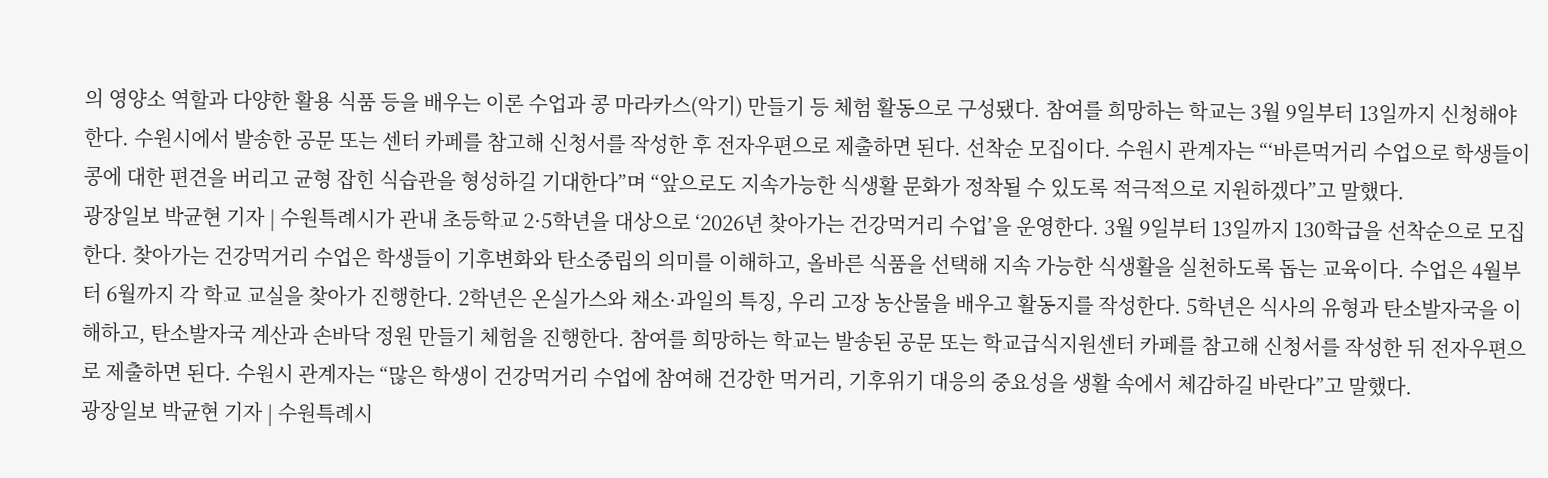의 영양소 역할과 다양한 활용 식품 등을 배우는 이론 수업과 콩 마라카스(악기) 만들기 등 체험 활동으로 구성됐다. 참여를 희망하는 학교는 3월 9일부터 13일까지 신청해야 한다. 수원시에서 발송한 공문 또는 센터 카페를 참고해 신청서를 작성한 후 전자우편으로 제출하면 된다. 선착순 모집이다. 수원시 관계자는 “‘바른먹거리 수업으로 학생들이 콩에 대한 편견을 버리고 균형 잡힌 식습관을 형성하길 기대한다”며 “앞으로도 지속가능한 식생활 문화가 정착될 수 있도록 적극적으로 지원하겠다”고 말했다.
광장일보 박균현 기자 | 수원특례시가 관내 초등학교 2·5학년을 대상으로 ‘2026년 찾아가는 건강먹거리 수업’을 운영한다. 3월 9일부터 13일까지 130학급을 선착순으로 모집한다. 찾아가는 건강먹거리 수업은 학생들이 기후변화와 탄소중립의 의미를 이해하고, 올바른 식품을 선택해 지속 가능한 식생활을 실천하도록 돕는 교육이다. 수업은 4월부터 6월까지 각 학교 교실을 찾아가 진행한다. 2학년은 온실가스와 채소·과일의 특징, 우리 고장 농산물을 배우고 활동지를 작성한다. 5학년은 식사의 유형과 탄소발자국을 이해하고, 탄소발자국 계산과 손바닥 정원 만들기 체험을 진행한다. 참여를 희망하는 학교는 발송된 공문 또는 학교급식지원센터 카페를 참고해 신청서를 작성한 뒤 전자우편으로 제출하면 된다. 수원시 관계자는 “많은 학생이 건강먹거리 수업에 참여해 건강한 먹거리, 기후위기 대응의 중요성을 생활 속에서 체감하길 바란다”고 말했다.
광장일보 박균현 기자 | 수원특례시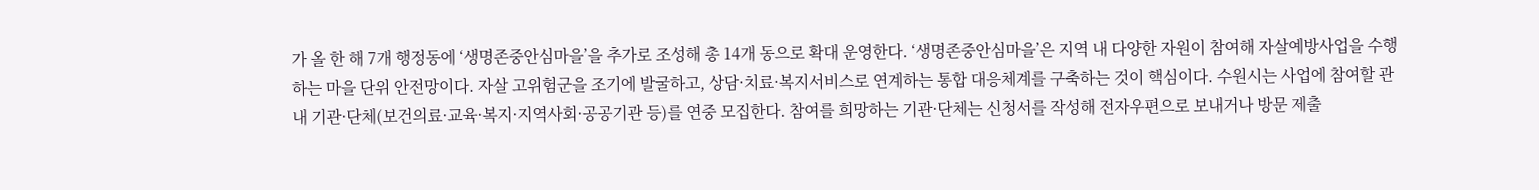가 올 한 해 7개 행정동에 ‘생명존중안심마을’을 추가로 조성해 총 14개 동으로 확대 운영한다. ‘생명존중안심마을’은 지역 내 다양한 자원이 참여해 자살예방사업을 수행하는 마을 단위 안전망이다. 자살 고위험군을 조기에 발굴하고, 상담·치료·복지서비스로 연계하는 통합 대응체계를 구축하는 것이 핵심이다. 수원시는 사업에 참여할 관내 기관·단체(보건의료·교육·복지·지역사회·공공기관 등)를 연중 모집한다. 참여를 희망하는 기관·단체는 신청서를 작성해 전자우편으로 보내거나 방문 제출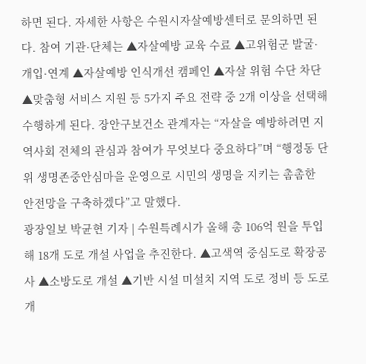하면 된다. 자세한 사항은 수원시자살예방센터로 문의하면 된다. 참여 기관·단체는 ▲자살예방 교육 수료 ▲고위험군 발굴·개입·연계 ▲자살예방 인식개선 캠페인 ▲자살 위험 수단 차단 ▲맞춤형 서비스 지원 등 5가지 주요 전략 중 2개 이상을 선택해 수행하게 된다. 장안구보건소 관계자는 “자살을 예방하려면 지역사회 전체의 관심과 참여가 무엇보다 중요하다”며 “행정동 단위 생명존중안심마을 운영으로 시민의 생명을 지키는 촘촘한 안전망을 구축하겠다”고 말했다.
광장일보 박균현 기자 | 수원특례시가 올해 총 106억 원을 투입해 18개 도로 개설 사업을 추진한다. ▲고색역 중심도로 확장공사 ▲소방도로 개설 ▲기반 시설 미설치 지역 도로 정비 등 도로 개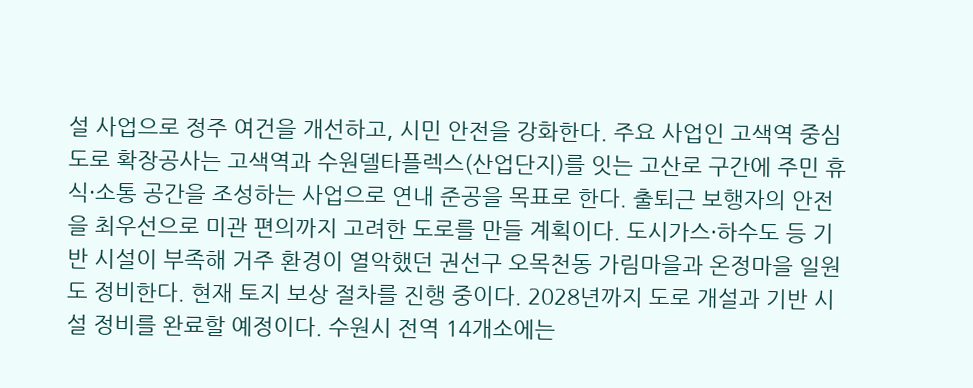설 사업으로 정주 여건을 개선하고, 시민 안전을 강화한다. 주요 사업인 고색역 중심도로 확장공사는 고색역과 수원델타플렉스(산업단지)를 잇는 고산로 구간에 주민 휴식·소통 공간을 조성하는 사업으로 연내 준공을 목표로 한다. 출퇴근 보행자의 안전을 최우선으로 미관 편의까지 고려한 도로를 만들 계획이다. 도시가스·하수도 등 기반 시설이 부족해 거주 환경이 열악했던 권선구 오목천동 가림마을과 온정마을 일원도 정비한다. 현재 토지 보상 절차를 진행 중이다. 2028년까지 도로 개설과 기반 시설 정비를 완료할 예정이다. 수원시 전역 14개소에는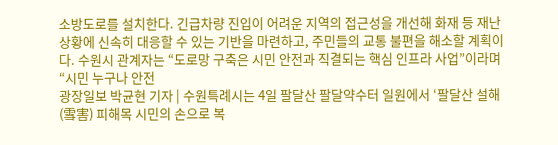소방도로를 설치한다. 긴급차량 진입이 어려운 지역의 접근성을 개선해 화재 등 재난 상황에 신속히 대응할 수 있는 기반을 마련하고, 주민들의 교통 불편을 해소할 계획이다. 수원시 관계자는 “도로망 구축은 시민 안전과 직결되는 핵심 인프라 사업”이라며 “시민 누구나 안전
광장일보 박균현 기자 | 수원특례시는 4일 팔달산 팔달약수터 일원에서 ‘팔달산 설해(雪害) 피해목 시민의 손으로 복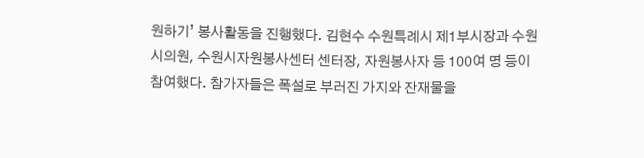원하기’ 봉사활동을 진행했다. 김현수 수원특례시 제1부시장과 수원시의원, 수원시자원봉사센터 센터장, 자원봉사자 등 100여 명 등이 참여했다. 참가자들은 폭설로 부러진 가지와 잔재물을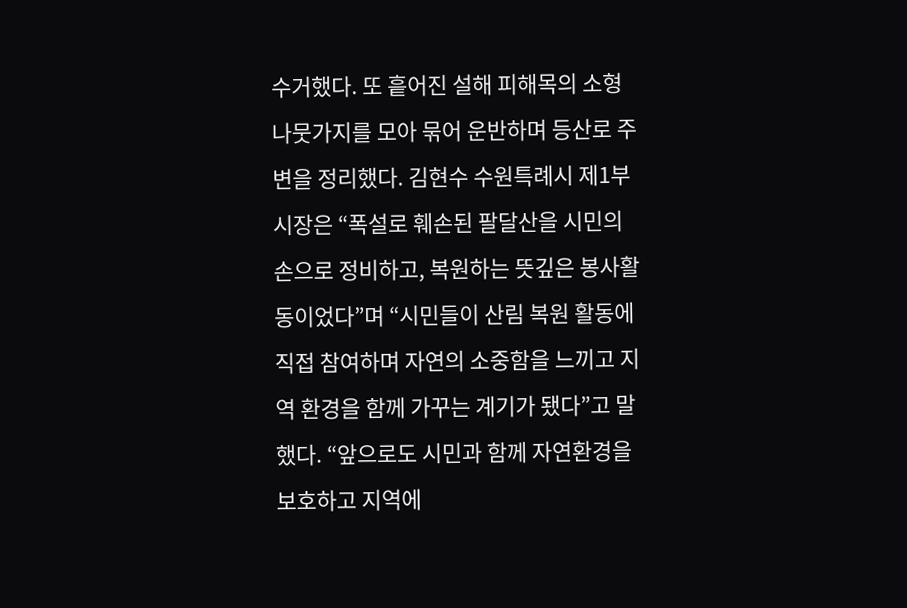수거했다. 또 흩어진 설해 피해목의 소형 나뭇가지를 모아 묶어 운반하며 등산로 주변을 정리했다. 김현수 수원특례시 제1부시장은 “폭설로 훼손된 팔달산을 시민의 손으로 정비하고, 복원하는 뜻깊은 봉사활동이었다”며 “시민들이 산림 복원 활동에 직접 참여하며 자연의 소중함을 느끼고 지역 환경을 함께 가꾸는 계기가 됐다”고 말했다. “앞으로도 시민과 함께 자연환경을 보호하고 지역에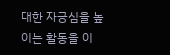대한 자긍심을 높이는 활동을 이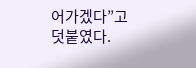어가겠다”고 덧붙였다.